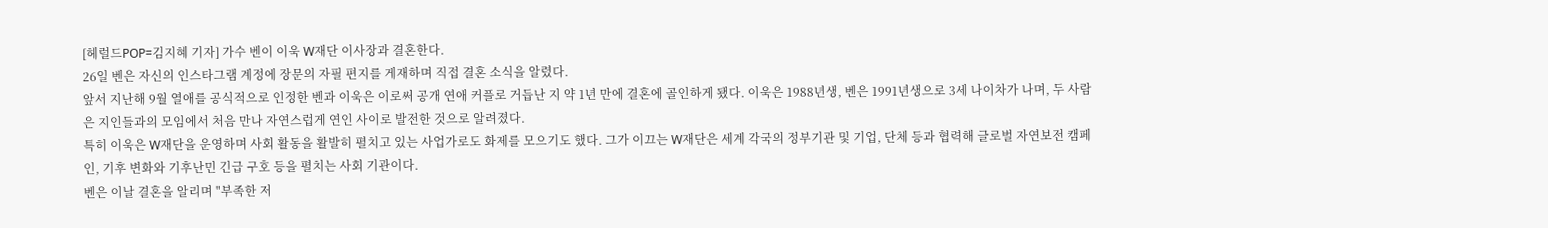[헤럴드POP=김지혜 기자] 가수 벤이 이욱 W재단 이사장과 결혼한다.
26일 벤은 자신의 인스타그램 계정에 장문의 자필 편지를 게재하며 직접 결혼 소식을 알렸다.
앞서 지난해 9월 열애를 공식적으로 인정한 벤과 이욱은 이로써 공개 연애 커플로 거듭난 지 약 1년 만에 결혼에 골인하게 됐다. 이욱은 1988년생, 벤은 1991년생으로 3세 나이차가 나며, 두 사람은 지인들과의 모임에서 처음 만나 자연스럽게 연인 사이로 발전한 것으로 알려졌다.
특히 이욱은 W재단을 운영하며 사회 활동을 활발히 펼치고 있는 사업가로도 화제를 모으기도 했다. 그가 이끄는 W재단은 세계 각국의 정부기관 및 기업, 단체 등과 협력해 글로벌 자연보전 캠페인, 기후 변화와 기후난민 긴급 구호 등을 펼치는 사회 기관이다.
벤은 이날 결혼을 알리며 "부족한 저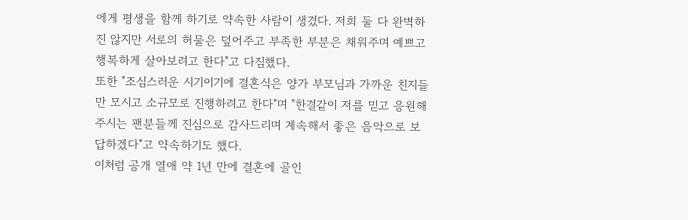에게 평생을 함께 하기로 약속한 사람이 생겼다. 저희 둘 다 완벽하진 않지만 서로의 허물은 덮어주고 부족한 부분은 채워주며 예쁘고 행복하게 살아보려고 한다"고 다짐했다.
또한 "조심스러운 시기이기에 결혼식은 양가 부모님과 가까운 친지들만 모시고 소규모로 진행하려고 한다"며 "한결같이 저를 믿고 응원해주시는 팬분들께 진심으로 감사드리며 계속해서 좋은 음악으로 보답하겠다"고 약속하기도 했다.
이처럼 공개 열애 약 1년 만에 결혼에 골인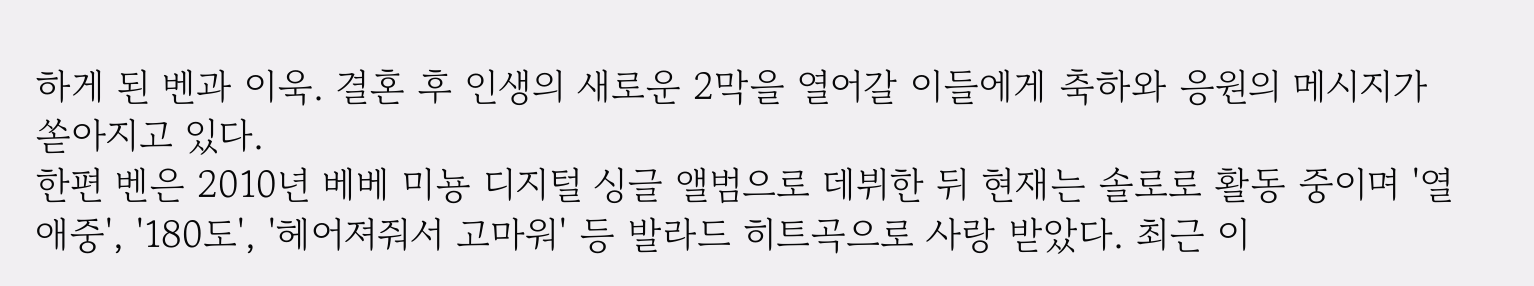하게 된 벤과 이욱. 결혼 후 인생의 새로운 2막을 열어갈 이들에게 축하와 응원의 메시지가 쏟아지고 있다.
한편 벤은 2010년 베베 미뇽 디지털 싱글 앨범으로 데뷔한 뒤 현재는 솔로로 활동 중이며 '열애중', '180도', '헤어져줘서 고마워' 등 발라드 히트곡으로 사랑 받았다. 최근 이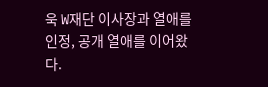욱 W재단 이사장과 열애를 인정, 공개 열애를 이어왔다.